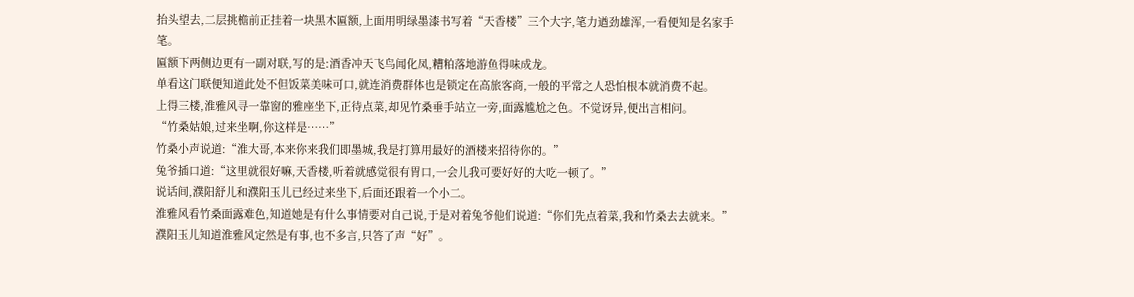抬头望去,二层挑檐前正挂着一块黑木匾额,上面用明绿墨漆书写着“天香楼”三个大字,笔力遒劲雄浑,一看便知是名家手笔。
匾额下两侧边更有一副对联,写的是:酒香冲天飞鸟闻化凤,糟粕落地游鱼得味成龙。
单看这门联便知道此处不但饭菜美味可口,就连消费群体也是锁定在高旅客商,一般的平常之人恐怕根本就消费不起。
上得三楼,淮雅风寻一靠窗的雅座坐下,正待点菜,却见竹桑垂手站立一旁,面露尴尬之色。不觉讶异,便出言相问。
“竹桑姑娘,过来坐啊,你这样是……”
竹桑小声说道:“淮大哥,本来你来我们即墨城,我是打算用最好的酒楼来招待你的。”
兔爷插口道:“这里就很好嘛,天香楼,听着就感觉很有胃口,一会儿我可要好好的大吃一顿了。”
说话间,濮阳舒儿和濮阳玉儿已经过来坐下,后面还跟着一个小二。
淮雅风看竹桑面露难色,知道她是有什么事情要对自己说,于是对着兔爷他们说道:“你们先点着菜,我和竹桑去去就来。”
濮阳玉儿知道淮雅风定然是有事,也不多言,只答了声“好”。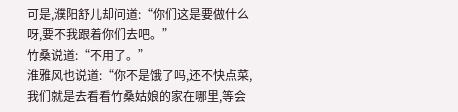可是,濮阳舒儿却问道:“你们这是要做什么呀,要不我跟着你们去吧。”
竹桑说道:“不用了。”
淮雅风也说道:“你不是饿了吗,还不快点菜,我们就是去看看竹桑姑娘的家在哪里,等会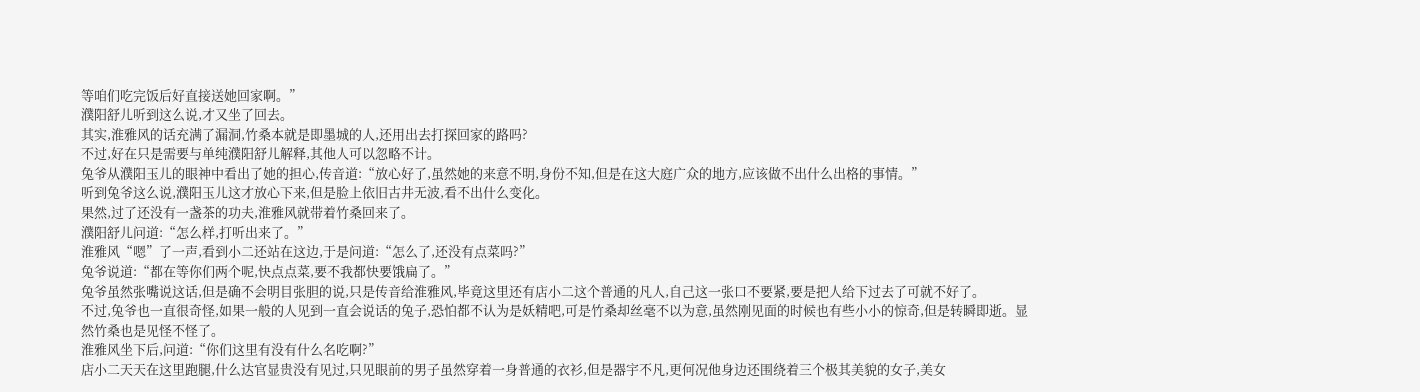等咱们吃完饭后好直接送她回家啊。”
濮阳舒儿听到这么说,才又坐了回去。
其实,淮雅风的话充满了漏洞,竹桑本就是即墨城的人,还用出去打探回家的路吗?
不过,好在只是需要与单纯濮阳舒儿解释,其他人可以忽略不计。
兔爷从濮阳玉儿的眼神中看出了她的担心,传音道:“放心好了,虽然她的来意不明,身份不知,但是在这大庭广众的地方,应该做不出什么出格的事情。”
听到兔爷这么说,濮阳玉儿这才放心下来,但是脸上依旧古井无波,看不出什么变化。
果然,过了还没有一盏茶的功夫,淮雅风就带着竹桑回来了。
濮阳舒儿问道:“怎么样,打听出来了。”
淮雅风“嗯”了一声,看到小二还站在这边,于是问道:“怎么了,还没有点菜吗?”
兔爷说道:“都在等你们两个呢,快点点菜,要不我都快要饿扁了。”
兔爷虽然张嘴说这话,但是确不会明目张胆的说,只是传音给淮雅风,毕竟这里还有店小二这个普通的凡人,自己这一张口不要紧,要是把人给下过去了可就不好了。
不过,兔爷也一直很奇怪,如果一般的人见到一直会说话的兔子,恐怕都不认为是妖精吧,可是竹桑却丝毫不以为意,虽然刚见面的时候也有些小小的惊奇,但是转瞬即逝。显然竹桑也是见怪不怪了。
淮雅风坐下后,问道:“你们这里有没有什么名吃啊?”
店小二天天在这里跑腿,什么达官显贵没有见过,只见眼前的男子虽然穿着一身普通的衣衫,但是器宇不凡,更何况他身边还围绕着三个极其美貌的女子,美女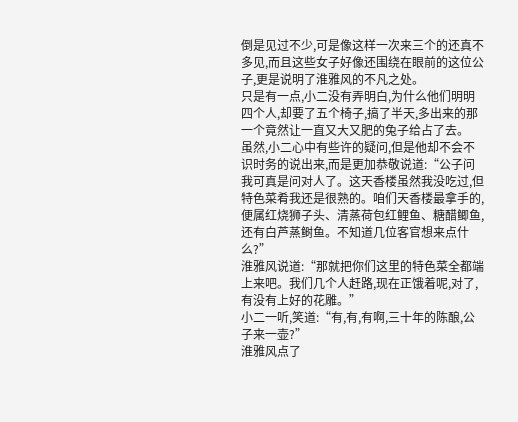倒是见过不少,可是像这样一次来三个的还真不多见,而且这些女子好像还围绕在眼前的这位公子,更是说明了淮雅风的不凡之处。
只是有一点,小二没有弄明白,为什么他们明明四个人,却要了五个椅子,搞了半天,多出来的那一个竟然让一直又大又肥的兔子给占了去。
虽然,小二心中有些许的疑问,但是他却不会不识时务的说出来,而是更加恭敬说道:“公子问我可真是问对人了。这天香楼虽然我没吃过,但特色菜肴我还是很熟的。咱们天香楼最拿手的,便属红烧狮子头、清蒸荷包红鲤鱼、糖醋鲫鱼,还有白芦蒸鲥鱼。不知道几位客官想来点什么?”
淮雅风说道:“那就把你们这里的特色菜全都端上来吧。我们几个人赶路,现在正饿着呢,对了,有没有上好的花雕。”
小二一听,笑道:“有,有,有啊,三十年的陈酿,公子来一壶?”
淮雅风点了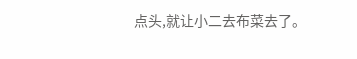点头,就让小二去布菜去了。